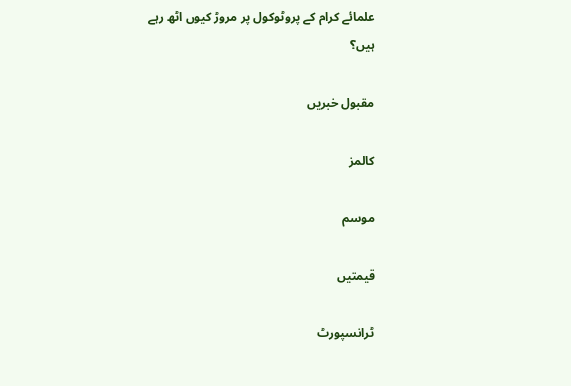علمائے کرام کے پروٹوکول پر مروڑ کیوں اٹھ رہے ہیں؟

مقبول خبریں

کالمز

موسم

قیمتیں

ٹرانسپورٹ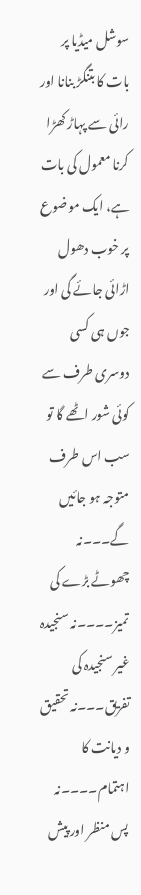سوشل میڈیا پر بات کا بتنگڑ بنانا اور رائی سے پہاڑ کھڑا کرنا معمول کی بات ہے، ایک موضوع پر خوب دھول اڑائی جائے گی اور جوں ہی کسی دوسری طرف سے کوئی شور اٹھے گا تو سب اس طرف متوجہ ہو جائیں گے۔۔۔نہ چھوٹے بڑے کی تمیز۔۔۔۔نہ سنجیدہ غیر سنجیدہ کی تفریق۔۔۔نہ تحقیق و دیانت کا اہتمام۔۔۔۔نہ پس منظر اور پیش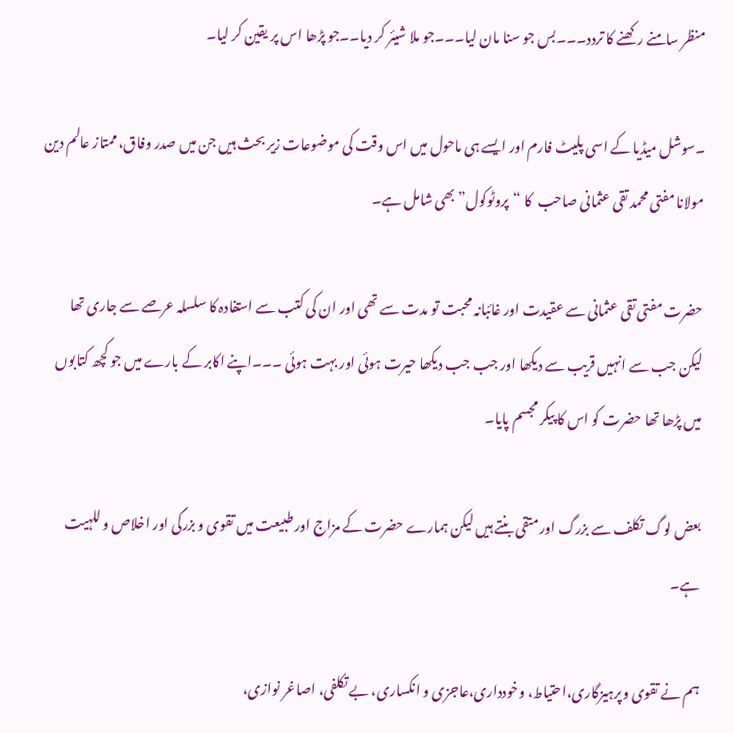منظر سامنے رکھنے کا تردد۔۔۔بس جو سنا مان لیا۔۔۔جو ملا شیئر کر دیا۔۔جو پڑھا اس پر یقین کر لیا۔

۔سوشل میڈیا کے اسی پلیٹ فارم اور ایسے ہی ماحول میں اس وقت کی موضوعات زیر بحث ہیں جن میں صدر وفاق، ممتاز عالم دین مولانا مفتی محمد تقی عثمانی صاحب  کا “پروٹوکول” بھی شامل ہے۔

حضرت مفتی تقی عثمانی سے عقیدت اور غائبانہ محبت تو مدت سے تھی اور ان کی کتب سے استفادہ کا سلسلہ عرصے سے جاری تھا لیکن جب سے انہیں قریب سے دیکھا اور جب جب دیکھا حیرت ہوئی اور بہت ہوئی ۔۔۔اپنے اکابر کے بارے میں جو کچھ کتابوں میں پڑھا تھا حضرت کو اس کا پیکر مجسم پایا۔

بعض لوگ تکلف سے بزرگ اور متقی بنتے ہیں لیکن ہمارے حضرت کے مزاج اور طبیعت میں تقوی و بزرگی اور اخلاص و للہیت ہے۔

ہم نے تقوی وپرہیزگاری،احتیاط، وخودداری،عاجزی و انکساری، بے تکلفی، اصاغر نوازی،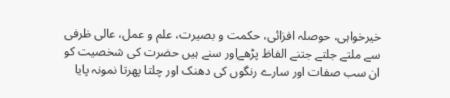خیرخواہی، حوصلہ افزائی، حکمت و بصیرت، علم و عمل، عالی ظرفی سے ملتے جلتے جتنے الفاظ پڑھےاور سنے ہیں حضرت کی شخصیت کو ان سب صفات اور سارے رنگوں کی دھنک اور چلتا پھرتا نمونہ پایا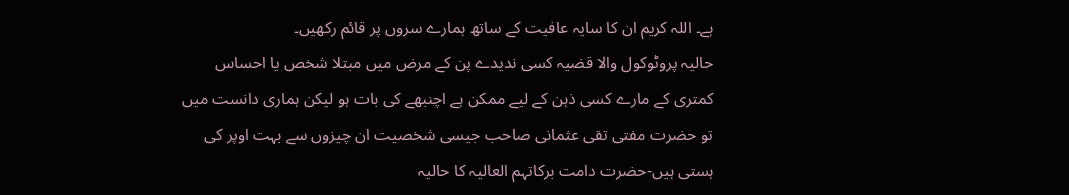ہے۔ اللہ کریم ان کا سایہ عافیت کے ساتھ ہمارے سروں پر قائم رکھیں۔
حالیہ پروٹوکول والا قضیہ کسی ندیدے پن کے مرض میں مبتلا شخص یا احساس کمتری کے مارے کسی ذہن کے لیے ممکن ہے اچنبھے کی بات ہو لیکن ہماری دانست میں تو حضرت مفتی تقی عثمانی صاحب جیسی شخصیت ان چیزوں سے بہت اوپر کی ہستی ہیں-حضرت دامت برکاتہم العالیہ کا حالیہ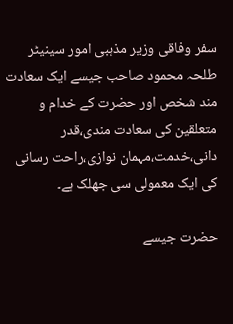سفر وفاقی وزیر مذہبی امور سینیٹر طلحہ محمود صاحب جیسے ایک سعادت مند شخص اور حضرت کے خدام و متعلقین کی سعادت مندی،قدر دانی،خدمت،مہمان نوازی،راحت رسانی کی ایک معمولی سی جھلک ہے۔

حضرت جیسے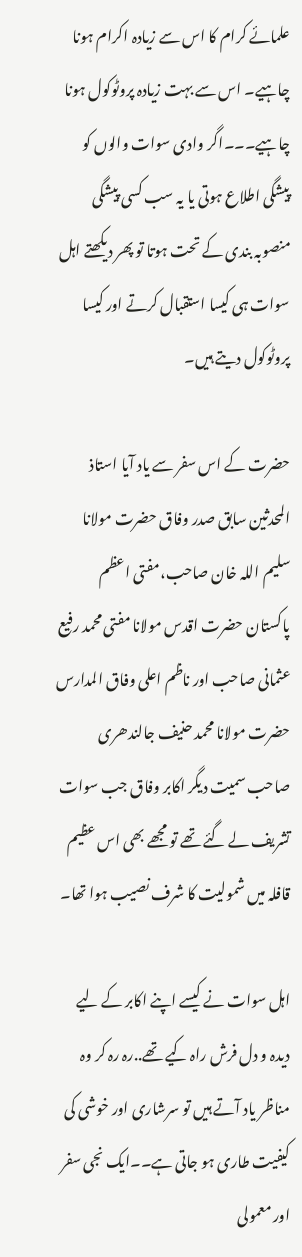علمائے کرام کا اس سے زیادہ اکرام ہونا چاہیے۔ اس سے بہت زیادہ پروٹوکول ہونا چاہیے۔۔۔اگر وادی سوات والوں کو پیشگی اطلاع ہوتی یا یہ سب کسی پیشگی منصوبہ بندی کے تحت ہوتا تو پھر دیکھتے اہل سوات ہی کیسا استقبال کرتے اور کیسا پروٹوکول دیتے ہیں۔

حضرت کے اس سفر سے یاد آیا استاذ المحدثین سابق صدر وفاق حضرت مولانا سلیم اللہ خان صاحب،مفتی اعظم پاکستان حضرت اقدس مولانا مفتی محمد رفیع عثمانی صاحب اور ناظم اعلی وفاق المدارس حضرت مولانا محمد حنیف جالندھری صاحب سمیت دیگر اکابر وفاق جب سوات تشریف لے گئے تھے تو مجھے بھی اس عظیم قافلہ میں شمولیت کا شرف نصیب ہوا تھا۔

اہل سوات نے کیسے اپنے اکابر کے لیے دیدہ و دل فرش راہ کیے تھے..رہ رہ کر وہ مناظر یاد آتے ہیں تو سرشاری اور خوشی کی کیفیت طاری ہو جاتی ہے۔۔ایک نجی سفر اور معمولی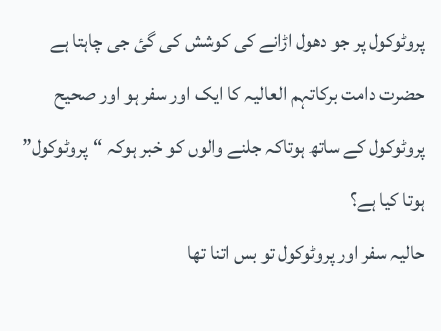پروٹوکول پر جو دھول اڑانے کی کوشش کی گئ جی چاہتا ہے حضرت دامت برکاتہم العالیہ کا ایک اور سفر ہو اور صحیح پروٹوکول کے ساتھ ہوتاکہ جلنے والوں کو خبر ہوکہ “پروٹوکول” ہوتا کیا ہے؟
حالیہ سفر اور پروٹوکول تو بس اتنا تھا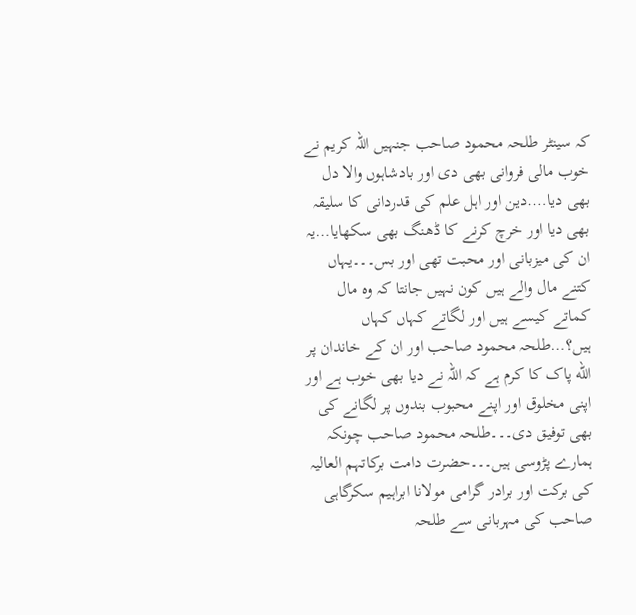کہ سینٹر طلحہ محمود صاحب جنہیں اللہ کریم نے خوب مالی فروانی بھی دی اور بادشاہوں والا دل بھی دیا….دین اور اہل علم کی قدردانی کا سلیقہ بھی دیا اور خرچ کرنے کا ڈھنگ بھی سکھایا…یہ ان کی میزبانی اور محبت تھی اور بس۔۔۔یہاں کتنے مال والے ہیں کون نہیں جانتا کہ وہ مال کماتے کیسے ہیں اور لگاتے کہاں کہاں ہیں؟…طلحہ محمود صاحب اور ان کے خاندان پر الله پاک کا کرم ہے کہ اللہ نے دیا بھی خوب ہے اور اپنی مخلوق اور اپنے محبوب بندوں پر لگانے کی بھی توفیق دی۔۔۔طلحہ محمود صاحب چونکہ ہمارے پڑوسی ہیں۔۔۔حضرت دامت برکاتہم العالیہ کی برکت اور برادر گرامی مولانا ابراہیم سکرگاہی صاحب کی مہربانی سے طلحہ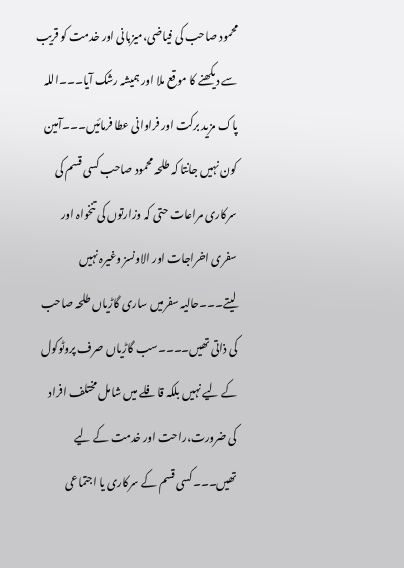محمود صاحب کی فیاضی،میزبانی اور خدمت کو قریب سے دیکھنے کا موقع ملا اور ہمیشہ رشک آیا۔۔۔اللہ پاک مزید برکت اور فراوانی عطا فرمائیں۔۔۔آمین
کون نہیں جانتا کہ طلحہ محمود صاحب کسی قسم کی سرکاری مراعات حتی کہ وزارتوں کی تنخواہ اور سفری اخراجات اور الاونسز وغیرہ نہیں لیتے۔۔۔حالیہ سفرمیں ساری گاڑیاں طلحہ صاحب کی ذاتی تھیں۔۔۔۔سب گاڑیاں صرف پروٹوکول کے لیے نہیں بلکہ قافلے میں شامل مختلف افراد کی ضرورت،راحت اور خدمت کے لیے تھیں۔۔۔کسی قسم کے سرکاری یا اجتماعی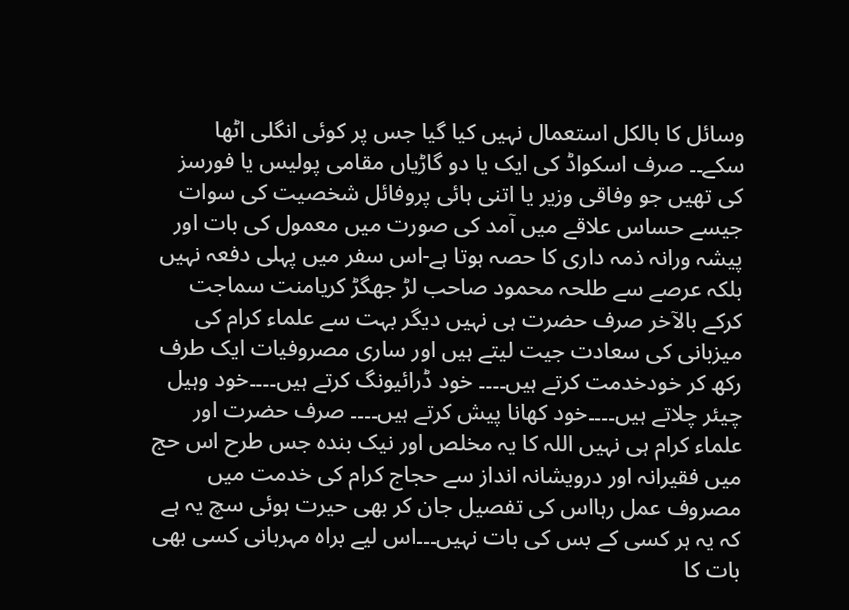وسائل کا بالکل استعمال نہیں کیا گیا جس پر کوئی انگلی اٹھا سکے۔۔ صرف اسکواڈ کی ایک یا دو گاڑیاں مقامی پولیس یا فورسز کی تھیں جو وفاقی وزیر یا اتنی ہائی پروفائل شخصیت کی سوات جیسے حساس علاقے میں آمد کی صورت میں معمول کی بات اور پیشہ ورانہ ذمہ داری کا حصہ ہوتا ہے-اس سفر میں پہلی دفعہ نہیں بلکہ عرصے سے طلحہ محمود صاحب لڑ جھگڑ کریامنت سماجت کرکے بالآخر صرف حضرت ہی نہیں دیگر بہت سے علماء کرام کی میزبانی کی سعادت جیت لیتے ہیں اور ساری مصروفیات ایک طرف رکھ کر خودخدمت کرتے ہیں۔۔۔۔ خود ڈرائیونگ کرتے ہیں۔۔۔۔خود وہیل چیئر چلاتے ہیں۔۔۔۔خود کھانا پیش کرتے ہیں۔۔۔۔ صرف حضرت اور علماء کرام ہی نہیں اللہ کا یہ مخلص اور نیک بندہ جس طرح اس حج میں فقیرانہ اور درویشانہ انداز سے حجاج کرام کی خدمت میں مصروف عمل رہااس کی تفصیل جان کر بھی حیرت ہوئی سچ یہ ہے کہ یہ ہر کسی کے بس کی بات نہیں۔۔۔اس لیے براہ مہربانی کسی بھی بات کا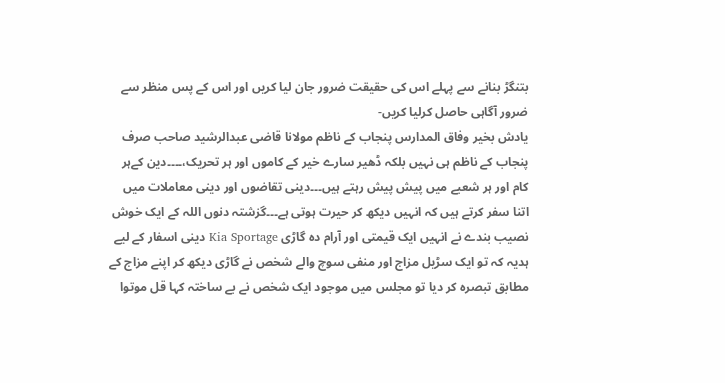بتنگڑ بنانے سے پہلے اس کی حقیقت ضرور جان لیا کریں اور اس کے پس منظر سے ضرور آگاہی حاصل کرلیا کریں-
یادش بخیر وفاق المدارس پنجاب کے ناظم مولانا قاضی عبدالرشید صاحب صرف پنجاب کے ناظم ہی نہیں بلکہ ڈھیر سارے خیر کے کاموں اور ہر تحریک،۔۔۔۔دین کےہر کام اور ہر شعبے میں پیش پیش رہتے ہیں۔۔۔دینی تقاضوں اور دینی معاملات میں اتنا سفر کرتے ہیں کہ انہیں دیکھ کر حیرت ہوتی ہے۔۔۔گزشتہ دنوں اللہ کے ایک خوش نصیب بندے نے انہیں ایک قیمتی اور آرام دہ گاڑی Kia Sportage دینی اسفار کے لیے ہدیہ کہ تو ایک سڑیل مزاج اور منفی سوچ والے شخص نے گاڑی دیکھ کر اپنے مزاج کے مطابق تبصرہ کر دیا تو مجلس میں موجود ایک شخص نے بے ساختہ کہا قل موتوا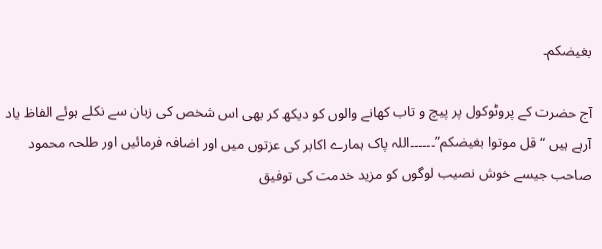بغیضکم۔

آج حضرت کے پروٹوکول پر پیچ و تاب کھانے والوں کو دیکھ کر بھی اس شخص کی زبان سے نکلے ہوئے الفاظ یاد آرہے ہیں “قل موتوا بغیضکم”۔۔۔۔۔۔اللہ پاک ہمارے اکابر کی عزتوں میں اور اضافہ فرمائیں اور طلحہ محمود صاحب جیسے خوش نصیب لوگوں کو مزید خدمت کی توفیق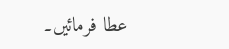عطا فرمائیں۔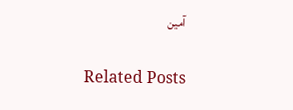آمین

Related Posts